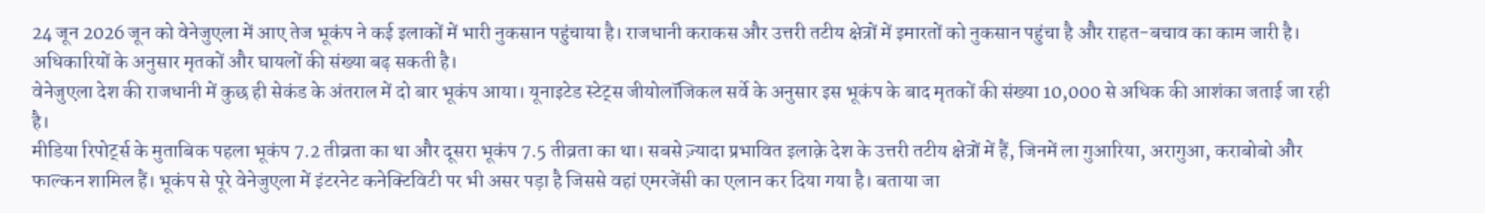24 जून 2026 जून को वेनेजुएला में आए तेज भूकंप ने कई इलाकों में भारी नुकसान पहुंचाया है। राजधानी कराकस और उत्तरी तटीय क्षेत्रों में इमारतों को नुकसान पहुंचा है और राहत-बचाव का काम जारी है। अधिकारियों के अनुसार मृतकों और घायलों की संख्या बढ़ सकती है।
वेनेजुएला देश की राजधानी में कुछ ही सेकंड के अंतराल में दो बार भूकंप आया। यूनाइटेड स्टेट्स जीयोलॉजिकल सर्वे के अनुसार इस भूकंप के बाद मृतकों की संख्या 10,000 से अधिक की आशंका जताई जा रही है।
मीडिया रिपोर्ट्स के मुताबिक पहला भूकंप 7.2 तीव्रता का था और दूसरा भूकंप 7.5 तीव्रता का था। सबसे ज़्यादा प्रभावित इलाक़े देश के उत्तरी तटीय क्षेत्रों में हैं, जिनमें ला गुआरिया, अरागुआ, कराबोबो और फाल्कन शामिल हैं। भूकंप से पूरे वेनेजुएला में इंटरनेट कनेक्टिविटी पर भी असर पड़ा है जिससे वहां एमरजेंसी का एलान कर दिया गया है। बताया जा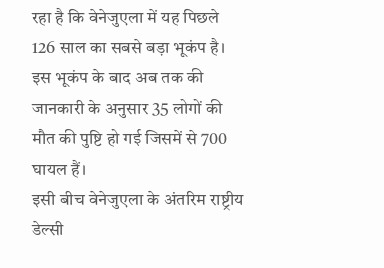रहा है कि वेनेजुएला में यह पिछले 126 साल का सबसे बड़ा भूकंप है। इस भूकंप के बाद अब तक की जानकारी के अनुसार 35 लोगों की मौत की पुष्टि हो गई जिसमें से 700 घायल हैं।
इसी बीच वेनेजुएला के अंतरिम राष्ट्रीय डेल्सी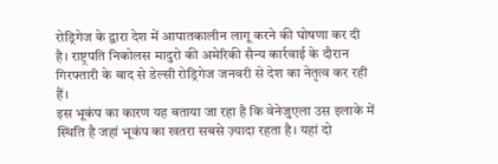रोड्रिगेज के द्वारा देश में आपातकालीन लागू करने की घोषणा कर दी है। राष्ट्रपति निकोलस मादुरो की अमेरिकी सैन्य कार्रवाई के दौरान गिरफ्तारी के बाद से डेल्सी रोड्रिगेज जनवरी से देश का नेतृत्व कर रही हैं।
इस भूकंप का कारण यह बताया जा रहा है कि वेनेजुएला उस इलाके में स्थिति है जहां भूकंप का खतरा सबसे ज़्यादा रहता है। यहां दो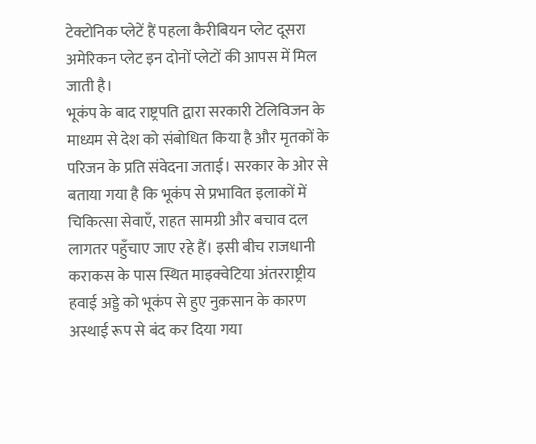टेक्टोनिक प्लेटें हैं पहला कैरीबियन प्लेट दूसरा अमेरिकन प्लेट इन दोनों प्लेटों की आपस में मिल जाती है।
भूकंप के बाद राष्ट्रपति द्वारा सरकारी टेलिविजन के माध्यम से देश को संबोधित किया है और मृतकों के परिजन के प्रति संवेदना जताई। सरकार के ओर से बताया गया है कि भूकंप से प्रभावित इलाकों में चिकित्सा सेवाएँ, राहत सामग्री और बचाव दल लागतर पहुँचाए जाए रहे हैं। इसी बीच राजधानी कराकस के पास स्थित माइक्वेटिया अंतरराष्ट्रीय हवाई अड्डे को भूकंप से हुए नुक़सान के कारण अस्थाई रूप से बंद कर दिया गया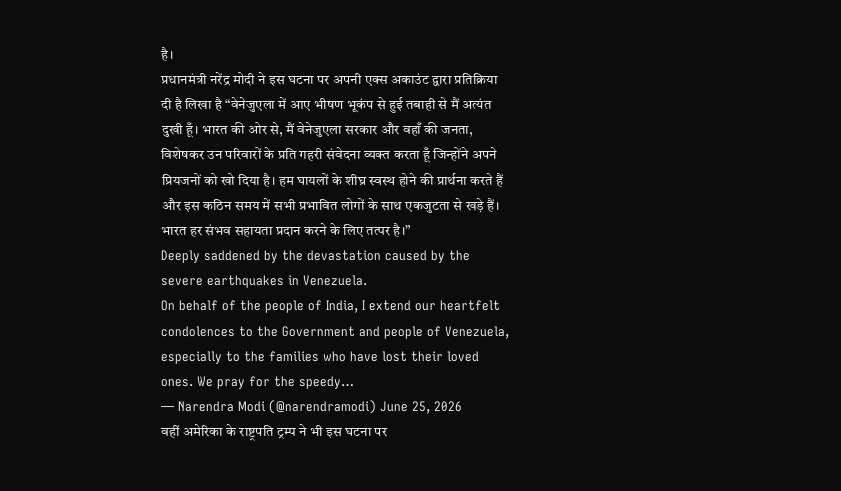है।
प्रधानमंत्री नरेंद्र मोदी ने इस घटना पर अपनी एक्स अकाउंट द्वारा प्रतिक्रिया दी है लिखा है “वेनेजुएला में आए भीषण भूकंप से हुई तबाही से मैं अत्यंत दुखी हूँ। भारत की ओर से, मैं वेनेजुएला सरकार और वहाँ की जनता, विशेषकर उन परिवारों के प्रति गहरी संवेदना व्यक्त करता हूँ जिन्होंने अपने प्रियजनों को खो दिया है। हम घायलों के शीघ्र स्वस्थ होने की प्रार्थना करते हैं और इस कठिन समय में सभी प्रभावित लोगों के साथ एकजुटता से खड़े हैं। भारत हर संभव सहायता प्रदान करने के लिए तत्पर है।”
Deeply saddened by the devastation caused by the severe earthquakes in Venezuela.
On behalf of the people of India, I extend our heartfelt condolences to the Government and people of Venezuela, especially to the families who have lost their loved ones. We pray for the speedy…
— Narendra Modi (@narendramodi) June 25, 2026
वहीं अमेरिका के राष्ट्रपति ट्रम्प ने भी इस घटना पर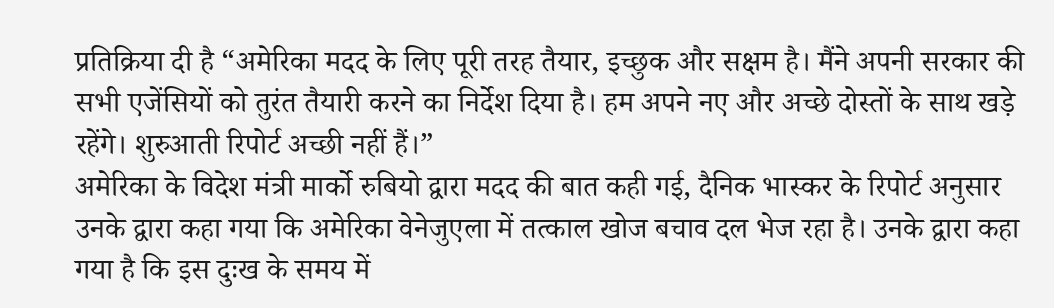प्रतिक्रिया दी है “अमेरिका मदद के लिए पूरी तरह तैयार, इच्छुक और सक्षम है। मैंने अपनी सरकार की सभी एजेंसियों को तुरंत तैयारी करने का निर्देश दिया है। हम अपने नए और अच्छे दोस्तों के साथ खड़े रहेंगे। शुरुआती रिपोर्ट अच्छी नहीं हैं।”
अमेरिका के विदेश मंत्री मार्को रुबियो द्वारा मदद की बात कही गई, दैनिक भास्कर के रिपोर्ट अनुसार उनके द्वारा कहा गया कि अमेरिका वेनेजुएला में तत्काल खोज बचाव दल भेज रहा है। उनके द्वारा कहा गया है कि इस दुःख के समय में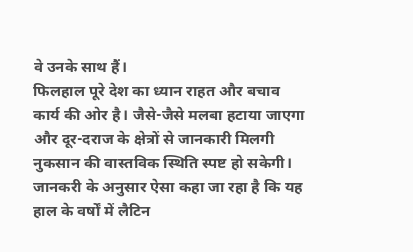वे उनके साथ हैं।
फिलहाल पूरे देश का ध्यान राहत और बचाव कार्य की ओर है। जैसे-जैसे मलबा हटाया जाएगा और दूर-दराज के क्षेत्रों से जानकारी मिलगी नुकसान की वास्तविक स्थिति स्पष्ट हो सकेगी। जानकरी के अनुसार ऐसा कहा जा रहा है कि यह हाल के वर्षों में लैटिन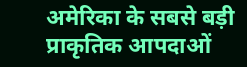अमेरिका के सबसे बड़ी प्राकृतिक आपदाओं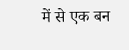में से एक बन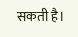सकती है।